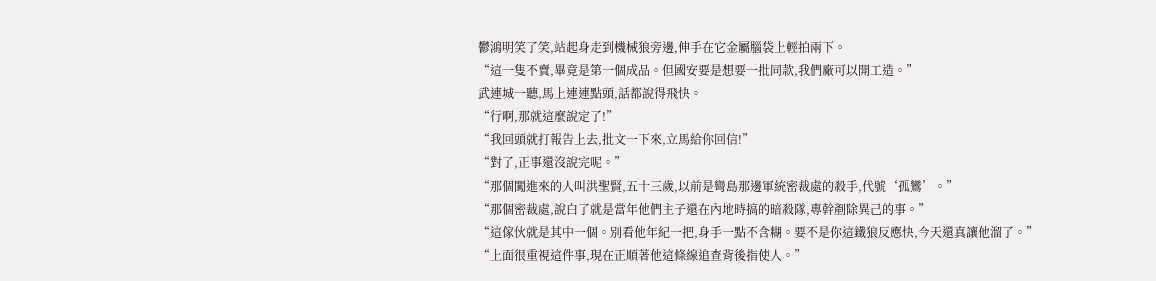鬱鴻明笑了笑,站起身走到機械狼旁邊,伸手在它金屬腦袋上輕拍兩下。
“這一隻不賣,畢竟是第一個成品。但國安要是想要一批同款,我們廠可以開工造。”
武連城一聽,馬上連連點頭,話都說得飛快。
“行啊,那就這麼說定了!”
“我回頭就打報告上去,批文一下來,立馬給你回信!”
“對了,正事還沒說完呢。”
“那個闖進來的人叫洪聖賢,五十三歲,以前是彎島那邊軍統密裁處的殺手,代號‘孤鸞’。”
“那個密裁處,說白了就是當年他們主子還在內地時搞的暗殺隊,專幹剷除異己的事。”
“這傢伙就是其中一個。別看他年紀一把,身手一點不含糊。要不是你這鐵狼反應快,今天還真讓他溜了。”
“上面很重視這件事,現在正順著他這條線追查背後指使人。”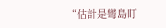“估計是彎島盯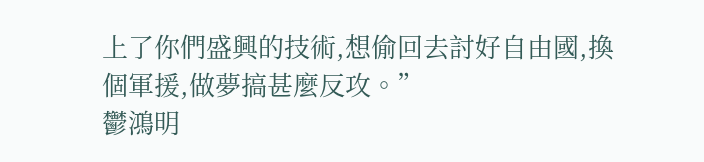上了你們盛興的技術,想偷回去討好自由國,換個軍援,做夢搞甚麼反攻。”
鬱鴻明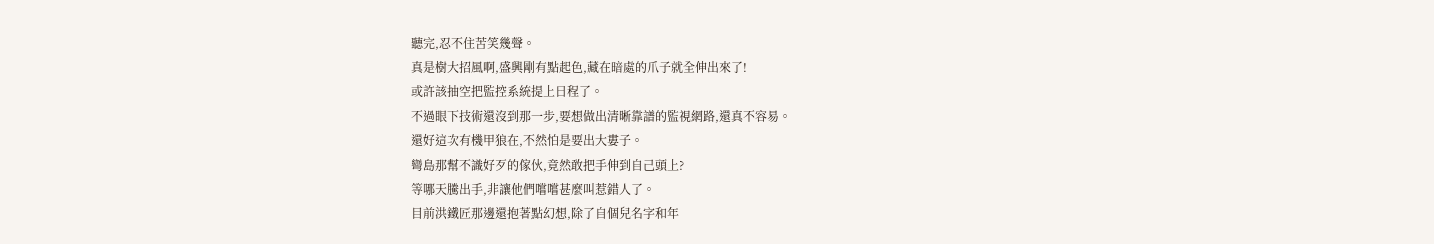聽完,忍不住苦笑幾聲。
真是樹大招風啊,盛興剛有點起色,藏在暗處的爪子就全伸出來了!
或許該抽空把監控系統提上日程了。
不過眼下技術還沒到那一步,要想做出清晰靠譜的監視網路,還真不容易。
還好這次有機甲狼在,不然怕是要出大婁子。
彎島那幫不識好歹的傢伙,竟然敢把手伸到自己頭上?
等哪天騰出手,非讓他們嚐嚐甚麼叫惹錯人了。
目前洪鐵匠那邊還抱著點幻想,除了自個兒名字和年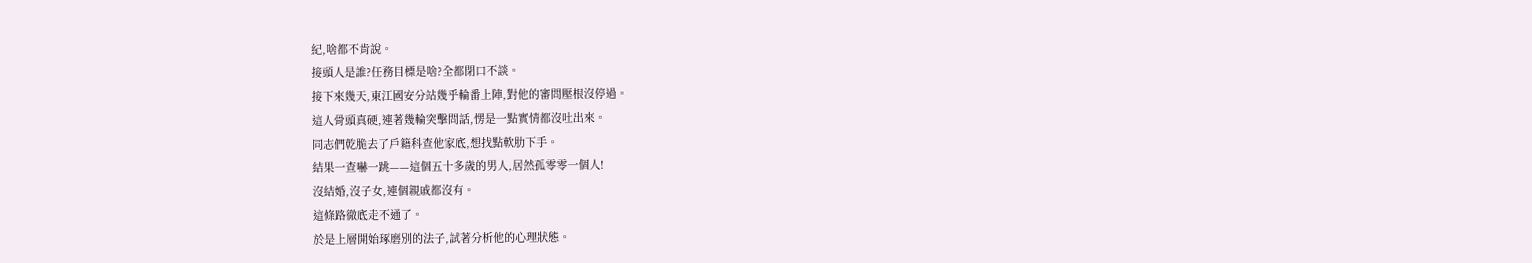紀,啥都不肯說。
接頭人是誰?任務目標是啥?全都閉口不談。
接下來幾天,東江國安分站幾乎輪番上陣,對他的審問壓根沒停過。
這人骨頭真硬,連著幾輪突擊問話,愣是一點實情都沒吐出來。
同志們乾脆去了戶籍科查他家底,想找點軟肋下手。
結果一查嚇一跳——這個五十多歲的男人,居然孤零零一個人!
沒結婚,沒子女,連個親戚都沒有。
這條路徹底走不通了。
於是上層開始琢磨別的法子,試著分析他的心理狀態。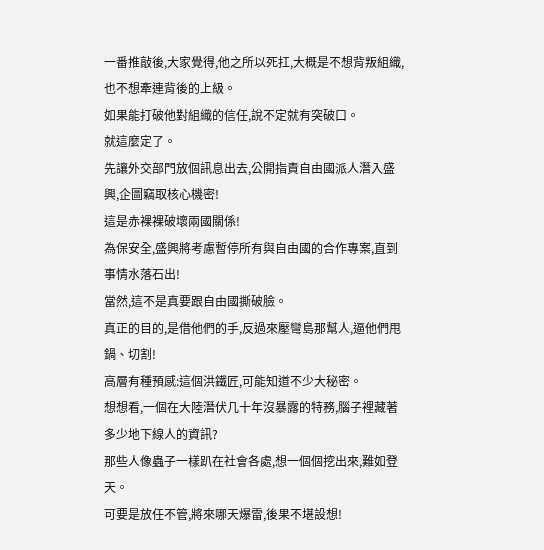一番推敲後,大家覺得,他之所以死扛,大概是不想背叛組織,也不想牽連背後的上級。
如果能打破他對組織的信任,說不定就有突破口。
就這麼定了。
先讓外交部門放個訊息出去,公開指責自由國派人潛入盛興,企圖竊取核心機密!
這是赤裸裸破壞兩國關係!
為保安全,盛興將考慮暫停所有與自由國的合作專案,直到事情水落石出!
當然,這不是真要跟自由國撕破臉。
真正的目的,是借他們的手,反過來壓彎島那幫人,逼他們甩鍋、切割!
高層有種預感:這個洪鐵匠,可能知道不少大秘密。
想想看,一個在大陸潛伏几十年沒暴露的特務,腦子裡藏著多少地下線人的資訊?
那些人像蟲子一樣趴在社會各處,想一個個挖出來,難如登天。
可要是放任不管,將來哪天爆雷,後果不堪設想!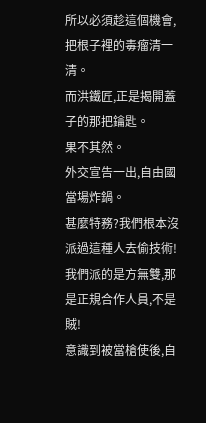所以必須趁這個機會,把根子裡的毒瘤清一清。
而洪鐵匠,正是揭開蓋子的那把鑰匙。
果不其然。
外交宣告一出,自由國當場炸鍋。
甚麼特務?我們根本沒派過這種人去偷技術!
我們派的是方無雙,那是正規合作人員,不是賊!
意識到被當槍使後,自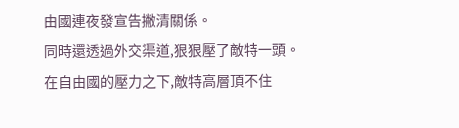由國連夜發宣告撇清關係。
同時還透過外交渠道,狠狠壓了敵特一頭。
在自由國的壓力之下,敵特高層頂不住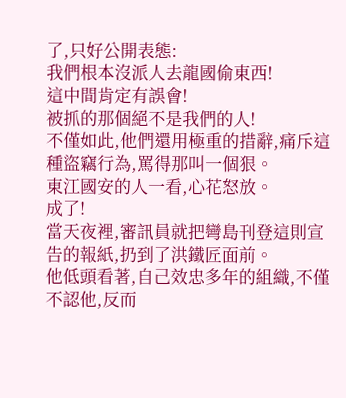了,只好公開表態:
我們根本沒派人去龍國偷東西!
這中間肯定有誤會!
被抓的那個絕不是我們的人!
不僅如此,他們還用極重的措辭,痛斥這種盜竊行為,罵得那叫一個狠。
東江國安的人一看,心花怒放。
成了!
當天夜裡,審訊員就把彎島刊登這則宣告的報紙,扔到了洪鐵匠面前。
他低頭看著,自己效忠多年的組織,不僅不認他,反而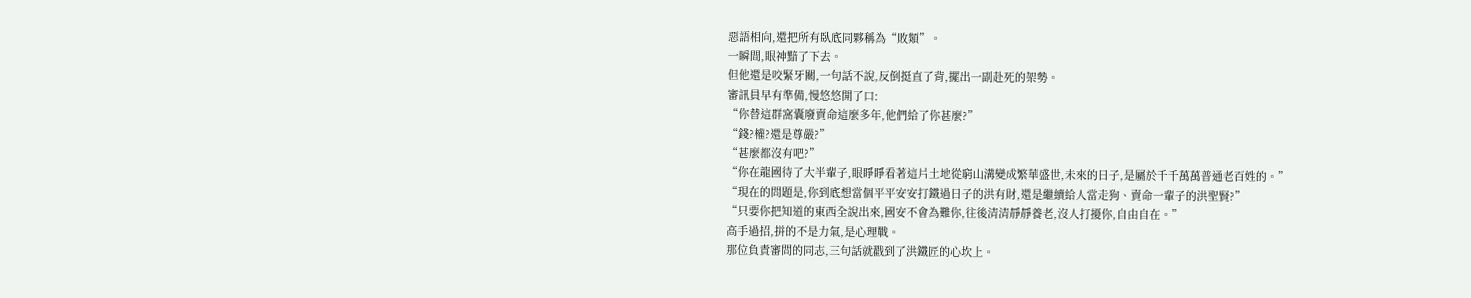惡語相向,還把所有臥底同夥稱為“敗類”。
一瞬間,眼神黯了下去。
但他還是咬緊牙關,一句話不說,反倒挺直了背,擺出一副赴死的架勢。
審訊員早有準備,慢悠悠開了口:
“你替這群窩囊廢賣命這麼多年,他們給了你甚麼?”
“錢?權?還是尊嚴?”
“甚麼都沒有吧?”
“你在龍國待了大半輩子,眼睜睜看著這片土地從窮山溝變成繁華盛世,未來的日子,是屬於千千萬萬普通老百姓的。”
“現在的問題是,你到底想當個平平安安打鐵過日子的洪有財,還是繼續給人當走狗、賣命一輩子的洪聖賢?”
“只要你把知道的東西全說出來,國安不會為難你,往後清清靜靜養老,沒人打擾你,自由自在。”
高手過招,拼的不是力氣,是心理戰。
那位負責審問的同志,三句話就戳到了洪鐵匠的心坎上。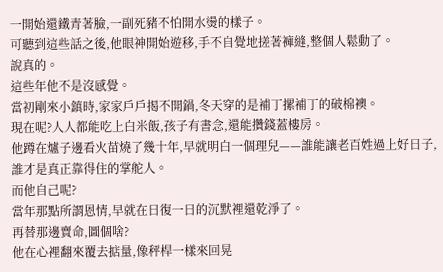一開始還鐵青著臉,一副死豬不怕開水燙的樣子。
可聽到這些話之後,他眼神開始遊移,手不自覺地搓著褲縫,整個人鬆動了。
說真的。
這些年他不是沒感覺。
當初剛來小鎮時,家家戶戶揭不開鍋,冬天穿的是補丁摞補丁的破棉襖。
現在呢?人人都能吃上白米飯,孩子有書念,還能攢錢蓋樓房。
他蹲在爐子邊看火苗燒了幾十年,早就明白一個理兒——誰能讓老百姓過上好日子,誰才是真正靠得住的掌舵人。
而他自己呢?
當年那點所謂恩情,早就在日復一日的沉默裡還乾淨了。
再替那邊賣命,圖個啥?
他在心裡翻來覆去掂量,像秤桿一樣來回晃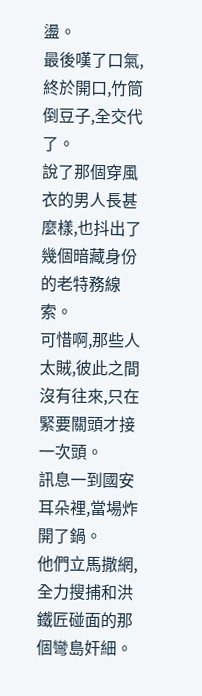盪。
最後嘆了口氣,終於開口,竹筒倒豆子,全交代了。
說了那個穿風衣的男人長甚麼樣,也抖出了幾個暗藏身份的老特務線索。
可惜啊,那些人太賊,彼此之間沒有往來,只在緊要關頭才接一次頭。
訊息一到國安耳朵裡,當場炸開了鍋。
他們立馬撒網,全力搜捕和洪鐵匠碰面的那個彎島奸細。